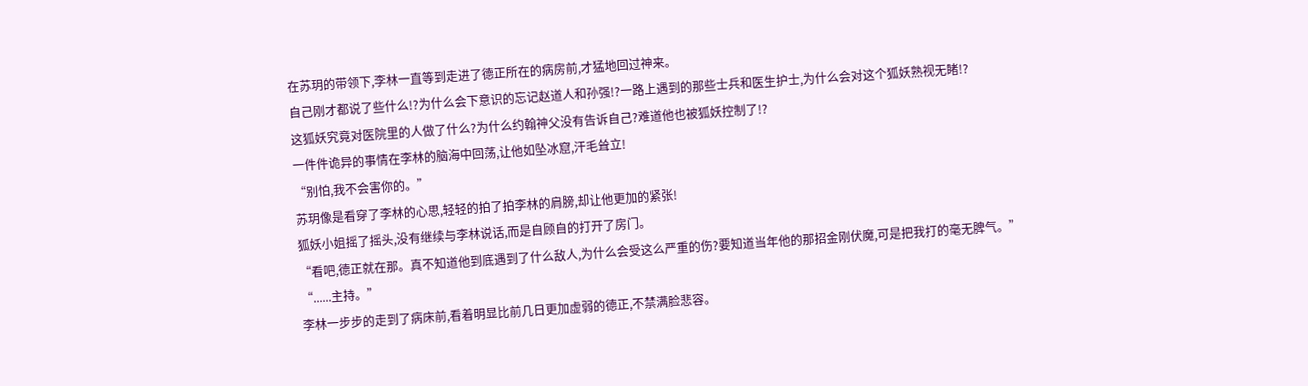在苏玥的带领下,李林一直等到走进了德正所在的病房前,才猛地回过神来。
自己刚才都说了些什么!?为什么会下意识的忘记赵道人和孙强!?一路上遇到的那些士兵和医生护士,为什么会对这个狐妖熟视无睹!?
这狐妖究竟对医院里的人做了什么?为什么约翰神父没有告诉自己?难道他也被狐妖控制了!?
一件件诡异的事情在李林的脑海中回荡,让他如坠冰窟,汗毛耸立!
“别怕,我不会害你的。”
苏玥像是看穿了李林的心思,轻轻的拍了拍李林的肩膀,却让他更加的紧张!
狐妖小姐摇了摇头,没有继续与李林说话,而是自顾自的打开了房门。
“看吧,德正就在那。真不知道他到底遇到了什么敌人,为什么会受这么严重的伤?要知道当年他的那招金刚伏魔,可是把我打的毫无脾气。”
“......主持。”
李林一步步的走到了病床前,看着明显比前几日更加虚弱的德正,不禁满脸悲容。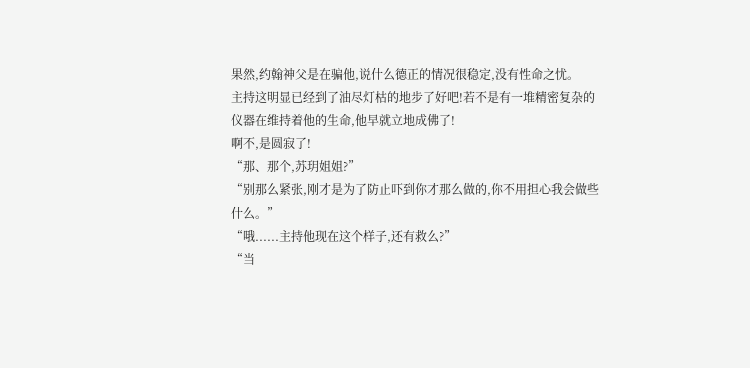果然,约翰神父是在骗他,说什么德正的情况很稳定,没有性命之忧。
主持这明显已经到了油尽灯枯的地步了好吧!若不是有一堆精密复杂的仪器在维持着他的生命,他早就立地成佛了!
啊不,是圆寂了!
“那、那个,苏玥姐姐?”
“别那么紧张,刚才是为了防止吓到你才那么做的,你不用担心我会做些什么。”
“哦......主持他现在这个样子,还有救么?”
“当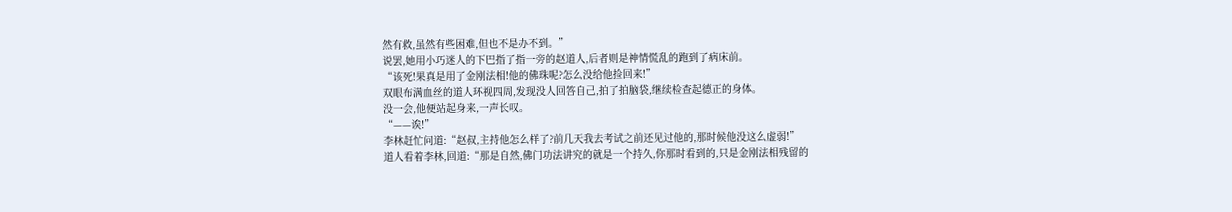然有救,虽然有些困难,但也不是办不到。”
说罢,她用小巧迷人的下巴指了指一旁的赵道人,后者则是神情慌乱的跑到了病床前。
“该死!果真是用了金刚法相!他的佛珠呢?怎么没给他捡回来!”
双眼布满血丝的道人环视四周,发现没人回答自己,拍了拍脑袋,继续检查起德正的身体。
没一会,他便站起身来,一声长叹。
“——诶!”
李林赶忙问道:“赵叔,主持他怎么样了?前几天我去考试之前还见过他的,那时候他没这么虚弱!”
道人看着李林,回道:“那是自然,佛门功法讲究的就是一个持久,你那时看到的,只是金刚法相残留的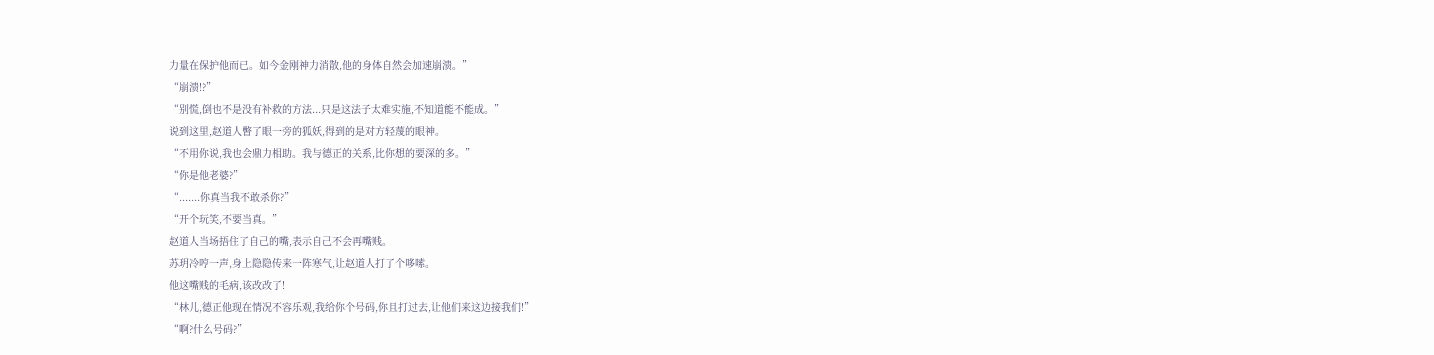力量在保护他而已。如今金刚神力消散,他的身体自然会加速崩溃。”
“崩溃!?”
“别慌,倒也不是没有补救的方法...只是这法子太难实施,不知道能不能成。”
说到这里,赵道人瞥了眼一旁的狐妖,得到的是对方轻蔑的眼神。
“不用你说,我也会鼎力相助。我与德正的关系,比你想的要深的多。”
“你是他老婆?”
“.......你真当我不敢杀你?”
“开个玩笑,不要当真。”
赵道人当场捂住了自己的嘴,表示自己不会再嘴贱。
苏玥冷哼一声,身上隐隐传来一阵寒气,让赵道人打了个哆嗦。
他这嘴贱的毛病,该改改了!
“林儿,德正他现在情况不容乐观,我给你个号码,你且打过去,让他们来这边接我们!”
“啊?什么号码?”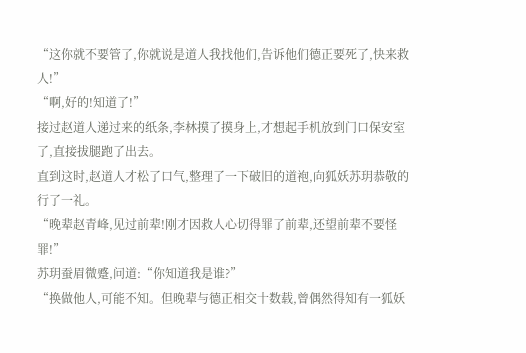“这你就不要管了,你就说是道人我找他们,告诉他们德正要死了,快来救人!”
“啊,好的!知道了!”
接过赵道人递过来的纸条,李林摸了摸身上,才想起手机放到门口保安室了,直接拔腿跑了出去。
直到这时,赵道人才松了口气,整理了一下破旧的道袍,向狐妖苏玥恭敬的行了一礼。
“晚辈赵青峰,见过前辈!刚才因救人心切得罪了前辈,还望前辈不要怪罪!”
苏玥蚕眉微蹙,问道:“你知道我是谁?”
“换做他人,可能不知。但晚辈与德正相交十数载,曾偶然得知有一狐妖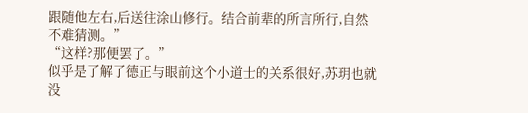跟随他左右,后送往涂山修行。结合前辈的所言所行,自然不难猜测。”
“这样?那便罢了。”
似乎是了解了德正与眼前这个小道士的关系很好,苏玥也就没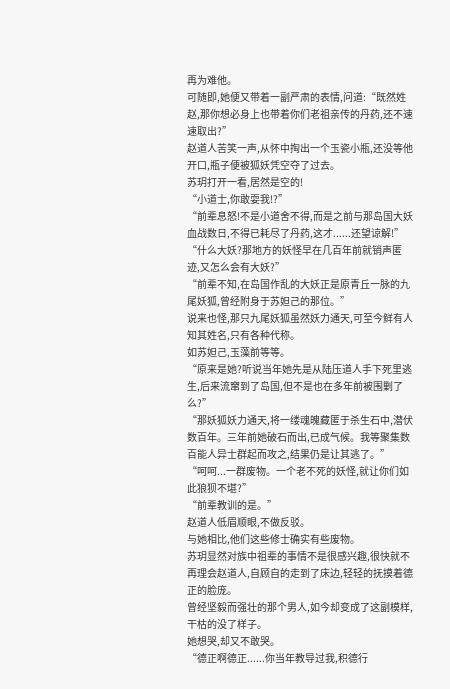再为难他。
可随即,她便又带着一副严肃的表情,问道:“既然姓赵,那你想必身上也带着你们老祖亲传的丹药,还不速速取出?”
赵道人苦笑一声,从怀中掏出一个玉瓷小瓶,还没等他开口,瓶子便被狐妖凭空夺了过去。
苏玥打开一看,居然是空的!
“小道士,你敢耍我!?”
“前辈息怒!不是小道舍不得,而是之前与那岛国大妖血战数日,不得已耗尽了丹药,这才......还望谅解!”
“什么大妖?那地方的妖怪早在几百年前就销声匿迹,又怎么会有大妖?”
“前辈不知,在岛国作乱的大妖正是原青丘一脉的九尾妖狐,曾经附身于苏妲己的那位。”
说来也怪,那只九尾妖狐虽然妖力通天,可至今鲜有人知其姓名,只有各种代称。
如苏妲己,玉藻前等等。
“原来是她?听说当年她先是从陆压道人手下死里逃生,后来流窜到了岛国,但不是也在多年前被围剿了么?”
“那妖狐妖力通天,将一缕魂魄藏匿于杀生石中,潜伏数百年。三年前她破石而出,已成气候。我等聚集数百能人异士群起而攻之,结果仍是让其逃了。”
“呵呵...一群废物。一个老不死的妖怪,就让你们如此狼狈不堪?”
“前辈教训的是。”
赵道人低眉顺眼,不做反驳。
与她相比,他们这些修士确实有些废物。
苏玥显然对族中祖辈的事情不是很感兴趣,很快就不再理会赵道人,自顾自的走到了床边,轻轻的抚摸着德正的脸庞。
曾经坚毅而强壮的那个男人,如今却变成了这副模样,干枯的没了样子。
她想哭,却又不敢哭。
“德正啊德正......你当年教导过我,积德行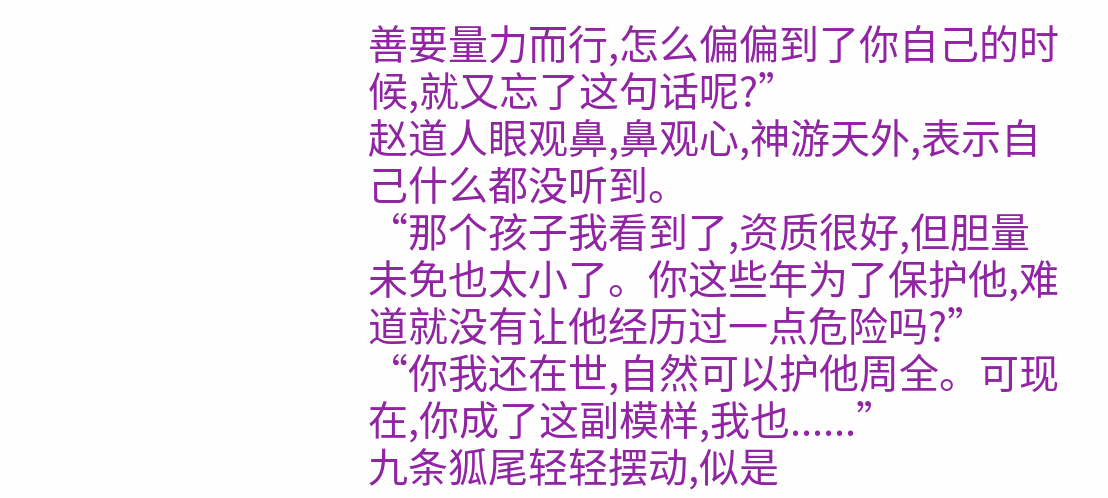善要量力而行,怎么偏偏到了你自己的时候,就又忘了这句话呢?”
赵道人眼观鼻,鼻观心,神游天外,表示自己什么都没听到。
“那个孩子我看到了,资质很好,但胆量未免也太小了。你这些年为了保护他,难道就没有让他经历过一点危险吗?”
“你我还在世,自然可以护他周全。可现在,你成了这副模样,我也......”
九条狐尾轻轻摆动,似是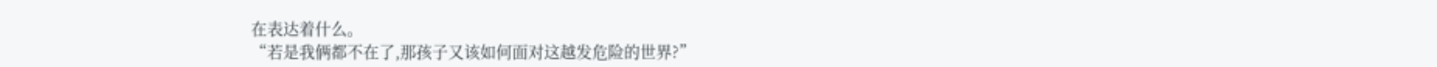在表达着什么。
“若是我俩都不在了,那孩子又该如何面对这越发危险的世界?”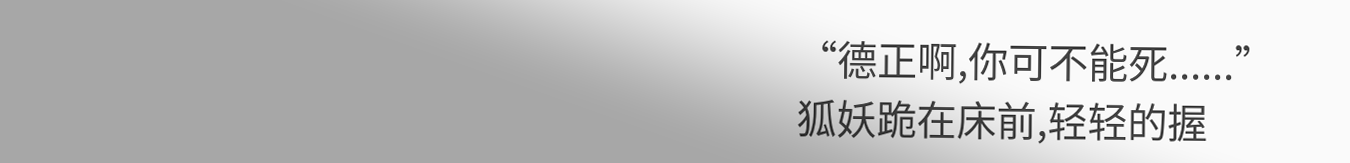“德正啊,你可不能死......”
狐妖跪在床前,轻轻的握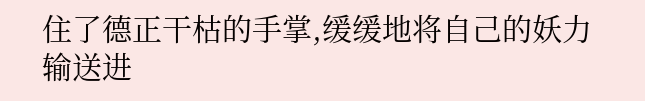住了德正干枯的手掌,缓缓地将自己的妖力输送进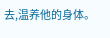去,温养他的身体。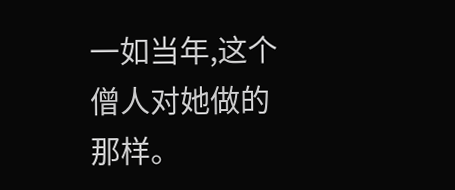一如当年,这个僧人对她做的那样。